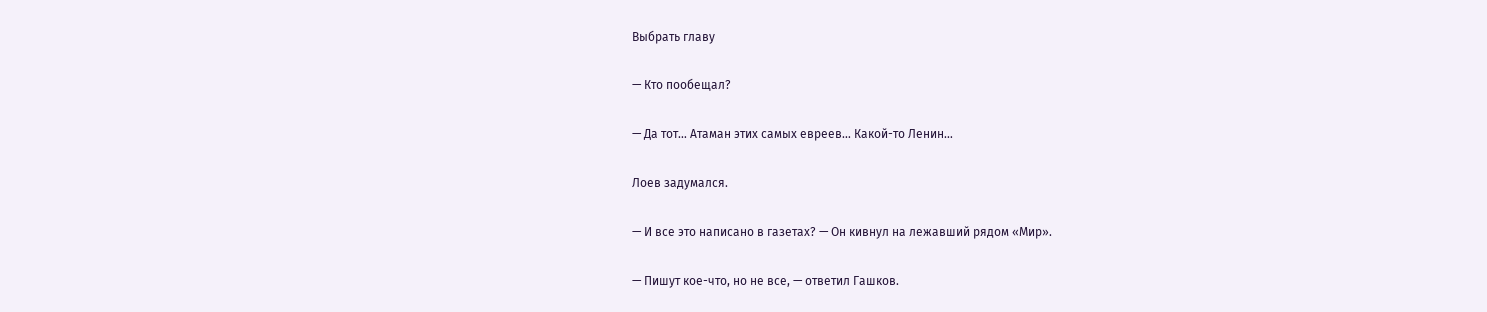Выбрать главу

— Кто пообещал?

— Да тот… Атаман этих самых евреев… Какой-то Ленин…

Лоев задумался.

— И все это написано в газетах? — Он кивнул на лежавший рядом «Мир».

— Пишут кое-что, но не все, — ответил Гашков.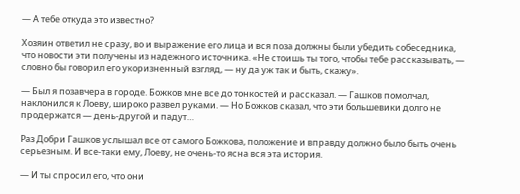— А тебе откуда это известно?

Хозяин ответил не сразу, во и выражение его лица и вся поза должны были убедить собеседника, что новости эти получены из надежного источника. «Не стоишь ты того, чтобы тебе рассказывать, — словно бы говорил его укоризненный взгляд, — ну да уж так и быть, скажу».

— Был я позавчера в городе. Божков мне все до тонкостей и рассказал. — Гашков помолчал, наклонился к Лоеву, широко развел руками. — Но Божков сказал, что эти большевики долго не продержатся — день-другой и падут…

Раз Добри Гашков услышал все от самого Божкова, положение и вправду должно было быть очень серьезным. И все-таки ему, Лоеву, не очень-то ясна вся эта история.

— И ты спросил его, что они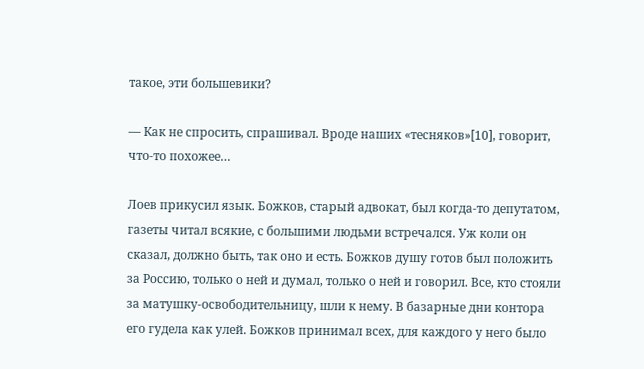такое, эти большевики?

— Как не спросить, спрашивал. Вроде наших «тесняков»[10], говорит, что-то похожее…

Лоев прикусил язык. Божков, старый адвокат, был когда-то депутатом, газеты читал всякие, с большими людьми встречался. Уж коли он сказал, должно быть, так оно и есть. Божков душу готов был положить за Россию, только о ней и думал, только о ней и говорил. Все, кто стояли за матушку-освободительницу, шли к нему. В базарные дни контора его гудела как улей. Божков принимал всех, для каждого у него было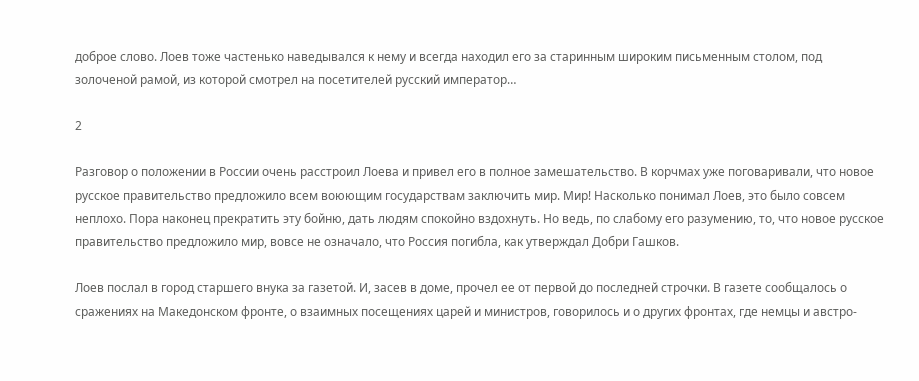доброе слово. Лоев тоже частенько наведывался к нему и всегда находил его за старинным широким письменным столом, под золоченой рамой, из которой смотрел на посетителей русский император…

2

Разговор о положении в России очень расстроил Лоева и привел его в полное замешательство. В корчмах уже поговаривали, что новое русское правительство предложило всем воюющим государствам заключить мир. Мир! Насколько понимал Лоев, это было совсем неплохо. Пора наконец прекратить эту бойню, дать людям спокойно вздохнуть. Но ведь, по слабому его разумению, то, что новое русское правительство предложило мир, вовсе не означало, что Россия погибла, как утверждал Добри Гашков.

Лоев послал в город старшего внука за газетой. И, засев в доме, прочел ее от первой до последней строчки. В газете сообщалось о сражениях на Македонском фронте, о взаимных посещениях царей и министров, говорилось и о других фронтах, где немцы и австро-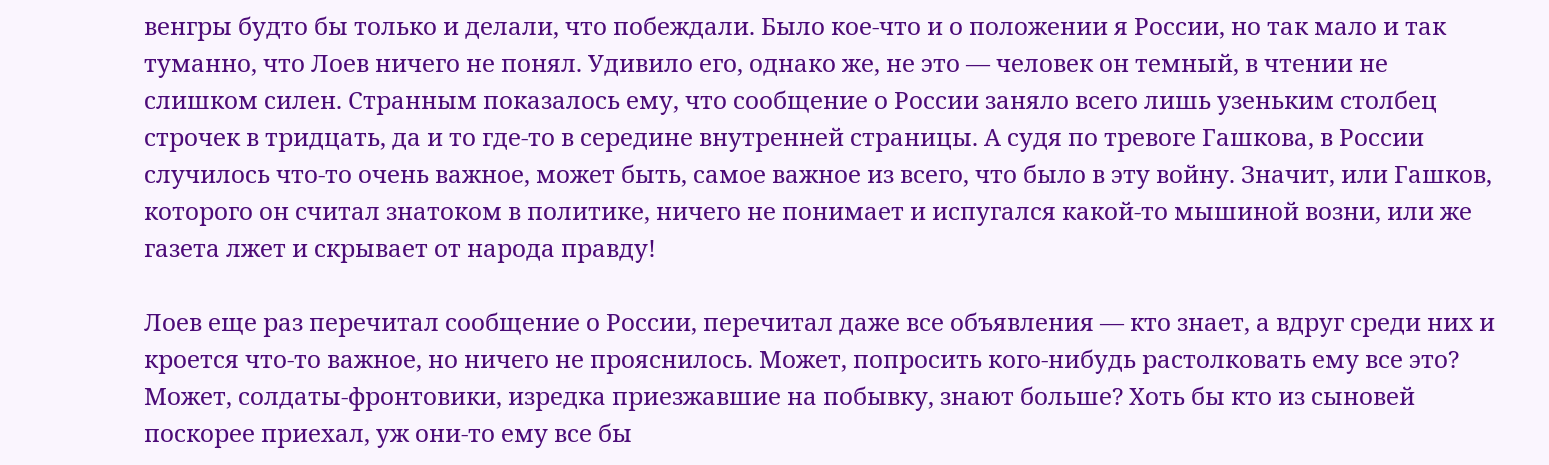венгры будто бы только и делали, что побеждали. Было кое-что и о положении я России, но так мало и так туманно, что Лоев ничего не понял. Удивило его, однако же, не это — человек он темный, в чтении не слишком силен. Странным показалось ему, что сообщение о России заняло всего лишь узеньким столбец строчек в тридцать, да и то где-то в середине внутренней страницы. А судя по тревоге Гашкова, в России случилось что-то очень важное, может быть, самое важное из всего, что было в эту войну. Значит, или Гашков, которого он считал знатоком в политике, ничего не понимает и испугался какой-то мышиной возни, или же газета лжет и скрывает от народа правду!

Лоев еще раз перечитал сообщение о России, перечитал даже все объявления — кто знает, а вдруг среди них и кроется что-то важное, но ничего не прояснилось. Может, попросить кого-нибудь растолковать ему все это? Может, солдаты-фронтовики, изредка приезжавшие на побывку, знают больше? Хоть бы кто из сыновей поскорее приехал, уж они-то ему все бы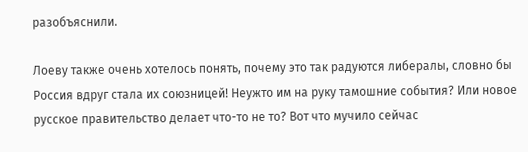разобъяснили.

Лоеву также очень хотелось понять, почему это так радуются либералы, словно бы Россия вдруг стала их союзницей! Неужто им на руку тамошние события? Или новое русское правительство делает что-то не то? Вот что мучило сейчас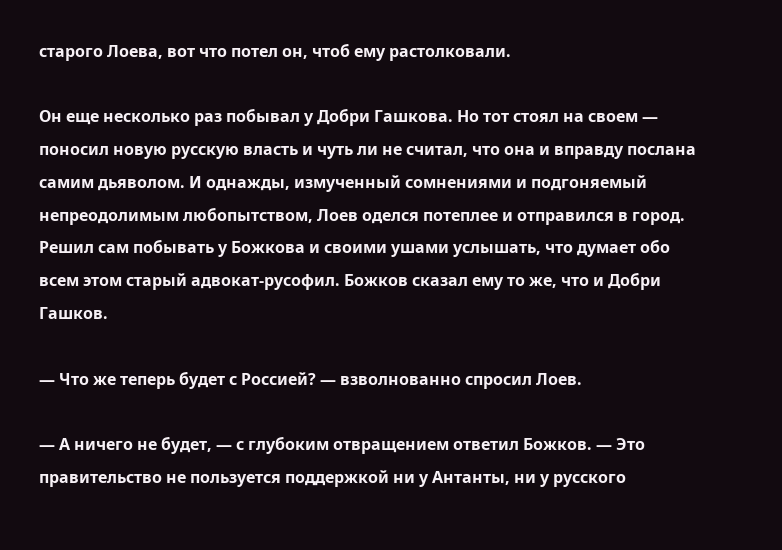старого Лоева, вот что потел он, чтоб ему растолковали.

Он еще несколько раз побывал у Добри Гашкова. Но тот стоял на своем — поносил новую русскую власть и чуть ли не считал, что она и вправду послана самим дьяволом. И однажды, измученный сомнениями и подгоняемый непреодолимым любопытством, Лоев оделся потеплее и отправился в город. Решил сам побывать у Божкова и своими ушами услышать, что думает обо всем этом старый адвокат-русофил. Божков сказал ему то же, что и Добри Гашков.

— Что же теперь будет с Россией? — взволнованно спросил Лоев.

— А ничего не будет, — с глубоким отвращением ответил Божков. — Это правительство не пользуется поддержкой ни у Антанты, ни у русского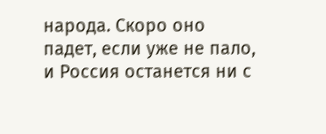народа. Скоро оно падет, если уже не пало, и Россия останется ни с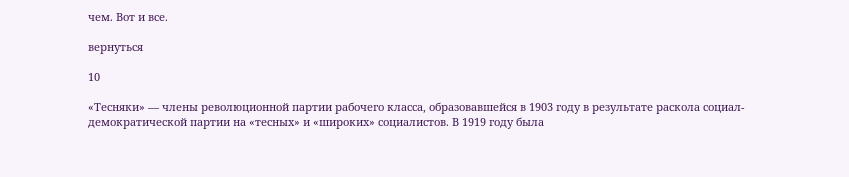чем. Вот и все.

вернуться

10

«Тесняки» — члены революционной партии рабочего класса, образовавшейся в 1903 году в результате раскола социал-демократической партии на «тесных» и «широких» социалистов. В 1919 году была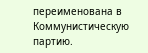переименована в Коммунистическую партию.